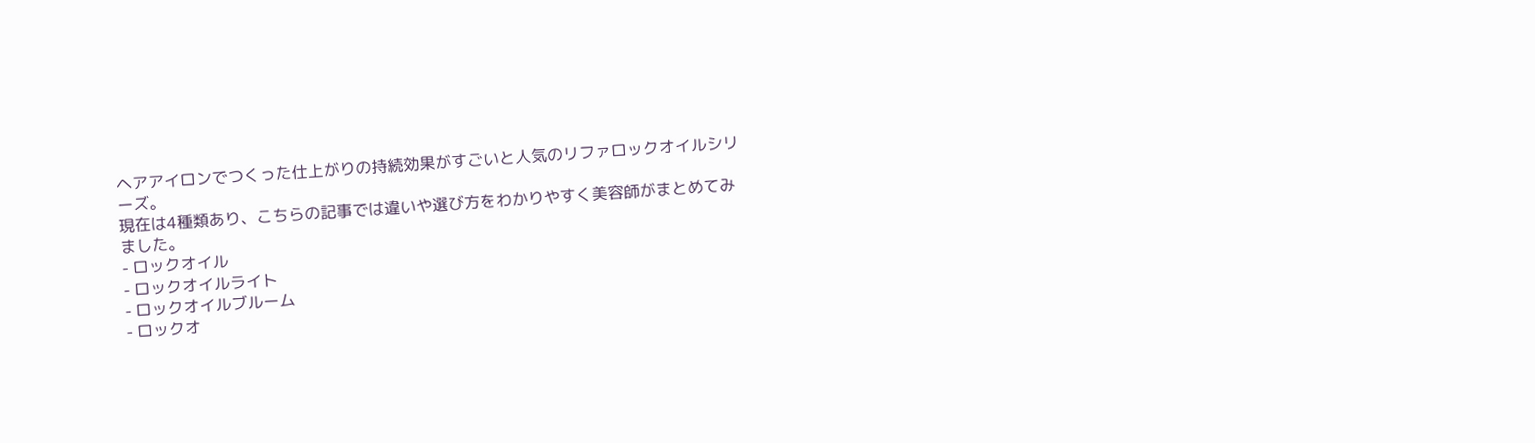ヘアアイロンでつくった仕上がりの持続効果がすごいと人気のリファロックオイルシリーズ。
現在は4種類あり、こちらの記事では違いや選び方をわかりやすく美容師がまとめてみました。
- ロックオイル
- ロックオイルライト
- ロックオイルブルーム
- ロックオ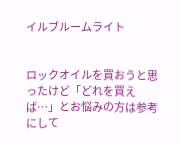イルブルームライト


ロックオイルを買おうと思ったけど「どれを買えば…」とお悩みの方は参考にして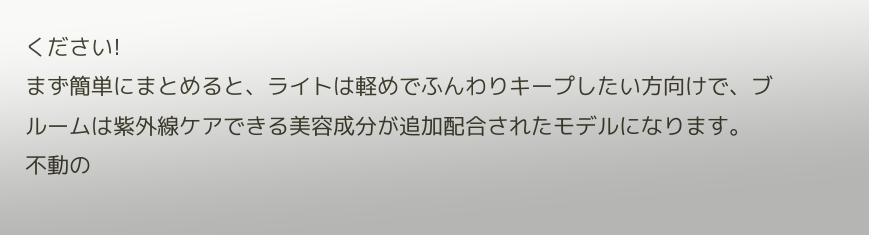ください!
まず簡単にまとめると、ライトは軽めでふんわりキープしたい方向けで、ブルームは紫外線ケアできる美容成分が追加配合されたモデルになります。
不動の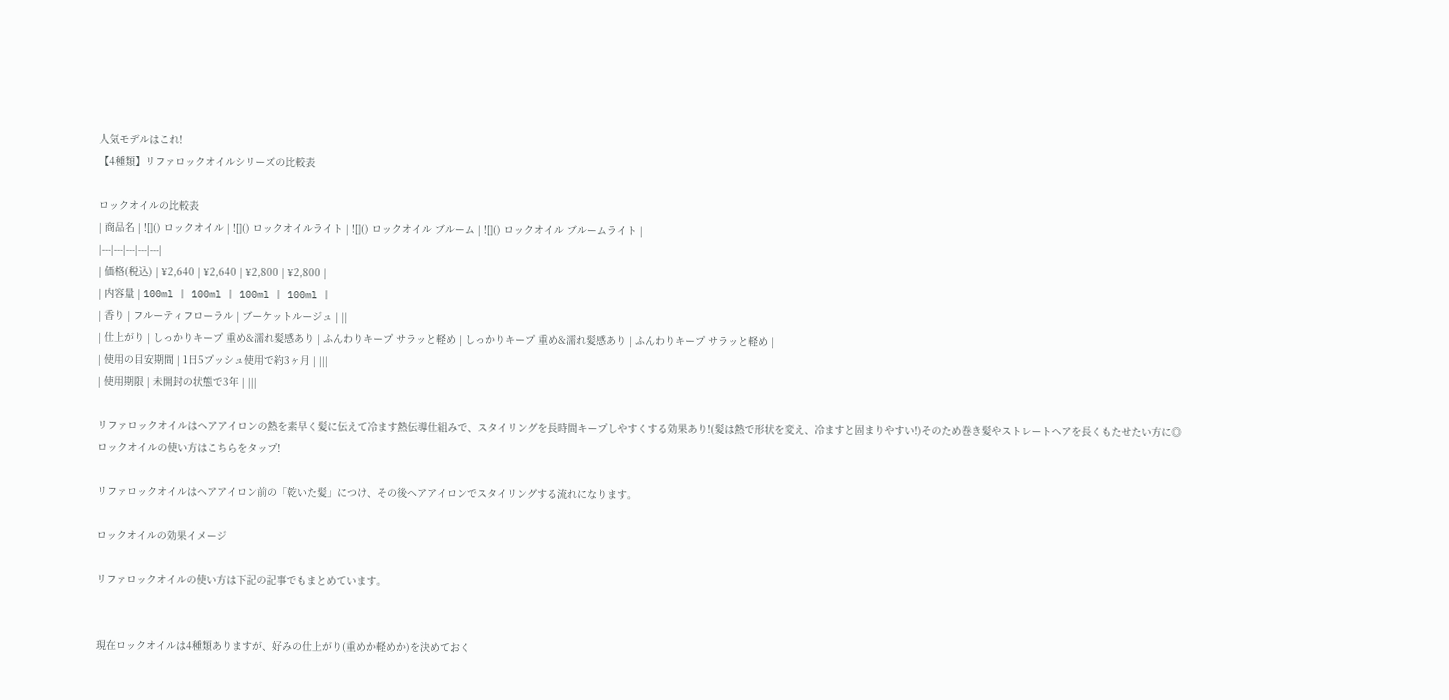人気モデルはこれ!
【4種類】リファロックオイルシリーズの比較表

ロックオイルの比較表
| 商品名 | ![]() ロックオイル | ![]() ロックオイルライト | ![]() ロックオイル ブルーム | ![]() ロックオイル ブルームライト |
|---|---|---|---|---|
| 価格(税込) | ¥2,640 | ¥2,640 | ¥2,800 | ¥2,800 |
| 内容量 | 100ml | 100ml | 100ml | 100ml |
| 香り | フルーティフローラル | ブーケットルージュ | ||
| 仕上がり | しっかりキープ 重め&濡れ髪感あり | ふんわりキープ サラッと軽め | しっかりキープ 重め&濡れ髪感あり | ふんわりキープ サラッと軽め |
| 使用の目安期間 | 1日5プッシュ使用で約3ヶ月 | |||
| 使用期限 | 未開封の状態で3年 | |||

リファロックオイルはヘアアイロンの熱を素早く髪に伝えて冷ます熱伝導仕組みで、スタイリングを長時間キープしやすくする効果あり!(髪は熱で形状を変え、冷ますと固まりやすい!)そのため巻き髪やストレートヘアを長くもたせたい方に◎
ロックオイルの使い方はこちらをタップ!

リファロックオイルはヘアアイロン前の「乾いた髪」につけ、その後ヘアアイロンでスタイリングする流れになります。

ロックオイルの効果イメージ

リファロックオイルの使い方は下記の記事でもまとめています。


現在ロックオイルは4種類ありますが、好みの仕上がり(重めか軽めか)を決めておく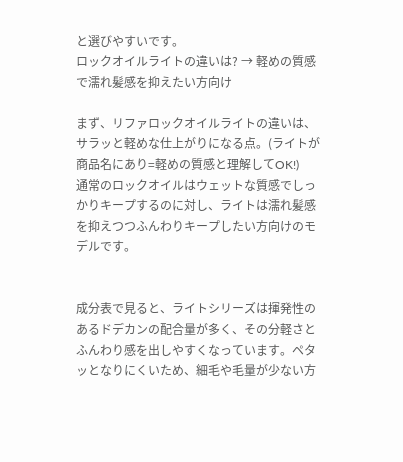と選びやすいです。
ロックオイルライトの違いは? → 軽めの質感で濡れ髪感を抑えたい方向け

まず、リファロックオイルライトの違いは、サラッと軽めな仕上がりになる点。(ライトが商品名にあり=軽めの質感と理解してOK!)
通常のロックオイルはウェットな質感でしっかりキープするのに対し、ライトは濡れ髪感を抑えつつふんわりキープしたい方向けのモデルです。


成分表で見ると、ライトシリーズは揮発性のあるドデカンの配合量が多く、その分軽さとふんわり感を出しやすくなっています。ペタッとなりにくいため、細毛や毛量が少ない方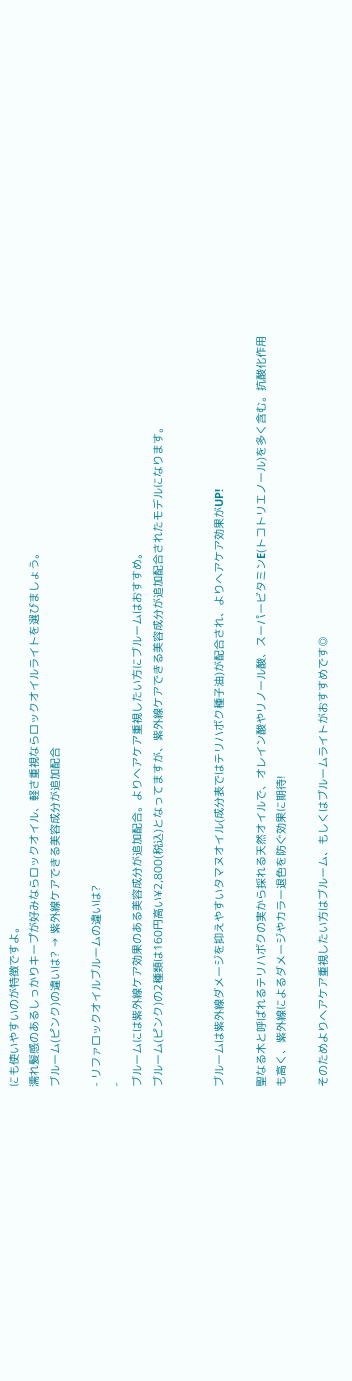にも使いやすいのが特徴ですよ。
濡れ髪感のあるしっかりキープが好みならロックオイル、軽さ重視ならロックオイルライトを選びましょう。
ブルーム(ピンク)の違いは? → 紫外線ケアできる美容成分が追加配合

- リファロックオイルブルームの違いは?
-
ブルームには紫外線ケア効果のある美容成分が追加配合。よりヘアケア重視したい方にブルームはおすすめ。
ブルーム(ピンク)の2種類は160円高い¥2,800(税込)となってますが、紫外線ケアできる美容成分が追加配合されたモデルになります。


ブルームは紫外線ダメージを抑えやすいタマヌオイル(成分表ではテリハボク種子油)が配合され、よりヘアケア効果がUP!

聖なる木と呼ばれるテリハボクの実から採れる天然オイルで、オレイン酸やリノール酸、スーパービタミンE(トコトリエノール)を多く含む。抗酸化作用も高く、紫外線によるダメージやカラー退色を防ぐ効果に期待!

そのためよりヘアケア重視したい方はブルーム、もしくはブルームライトがおすすめです◎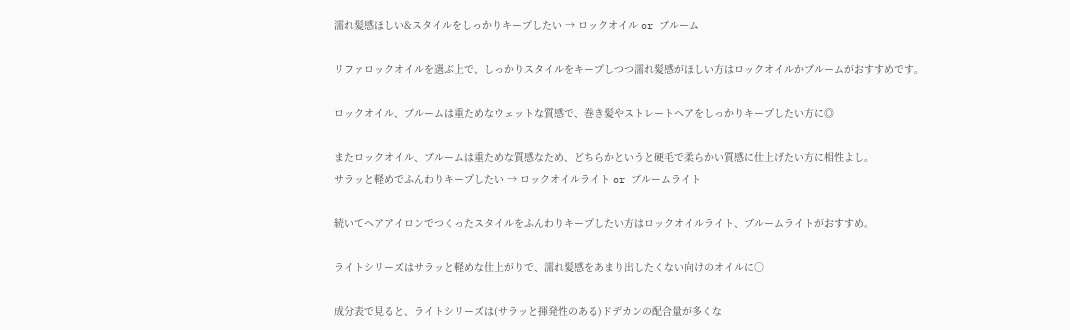濡れ髪感ほしい&スタイルをしっかりキープしたい → ロックオイル or ブルーム

リファロックオイルを選ぶ上で、しっかりスタイルをキープしつつ濡れ髪感がほしい方はロックオイルかブルームがおすすめです。

ロックオイル、ブルームは重ためなウェットな質感で、巻き髪やストレートヘアをしっかりキープしたい方に◎

またロックオイル、ブルームは重ためな質感なため、どちらかというと硬毛で柔らかい質感に仕上げたい方に相性よし。
サラッと軽めでふんわりキープしたい → ロックオイルライト or ブルームライト

続いてヘアアイロンでつくったスタイルをふんわりキープしたい方はロックオイルライト、ブルームライトがおすすめ。

ライトシリーズはサラッと軽めな仕上がりで、濡れ髪感をあまり出したくない向けのオイルに○

成分表で見ると、ライトシリーズは(サラッと揮発性のある)ドデカンの配合量が多くな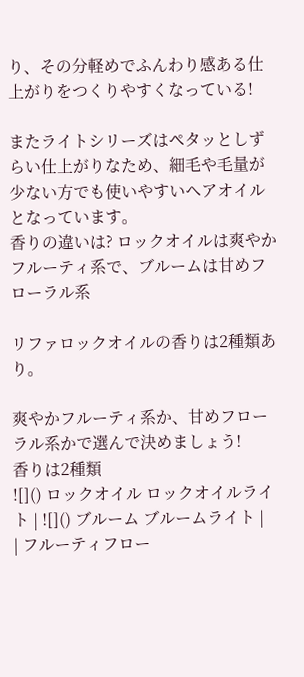り、その分軽めでふんわり感ある仕上がりをつくりやすくなっている!

またライトシリーズはペタッとしずらい仕上がりなため、細毛や毛量が少ない方でも使いやすいヘアオイルとなっています。
香りの違いは? ロックオイルは爽やかフルーティ系で、ブルームは甘めフローラル系

リファロックオイルの香りは2種類あり。

爽やかフルーティ系か、甘めフローラル系かで選んで決めましょう!
香りは2種類
![]() ロックオイル ロックオイルライト | ![]() ブルーム ブルームライト |
| フルーティフロー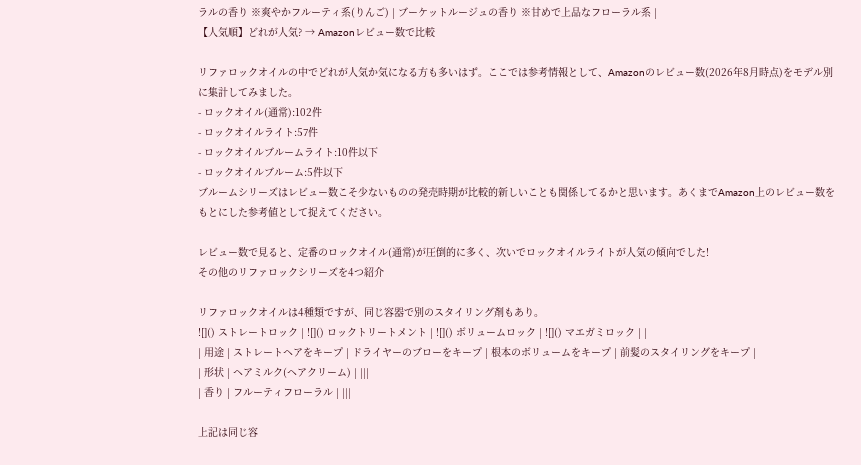ラルの香り ※爽やかフルーティ系(りんご) | ブーケットルージュの香り ※甘めで上品なフローラル系 |
【人気順】どれが人気? → Amazonレビュー数で比較

リファロックオイルの中でどれが人気か気になる方も多いはず。ここでは参考情報として、Amazonのレビュー数(2026年8月時点)をモデル別に集計してみました。
- ロックオイル(通常):102件
- ロックオイルライト:57件
- ロックオイルブルームライト:10件以下
- ロックオイルブルーム:5件以下
ブルームシリーズはレビュー数こそ少ないものの発売時期が比較的新しいことも関係してるかと思います。あくまでAmazon上のレビュー数をもとにした参考値として捉えてください。

レビュー数で見ると、定番のロックオイル(通常)が圧倒的に多く、次いでロックオイルライトが人気の傾向でした!
その他のリファロックシリーズを4つ紹介

リファロックオイルは4種類ですが、同じ容器で別のスタイリング剤もあり。
![]() ストレートロック | ![]() ロックトリートメント | ![]() ボリュームロック | ![]() マエガミロック | |
| 用途 | ストレートヘアをキープ | ドライヤーのブローをキープ | 根本のボリュームをキープ | 前髪のスタイリングをキープ |
| 形状 | ヘアミルク(ヘアクリーム) | |||
| 香り | フルーティフローラル | |||

上記は同じ容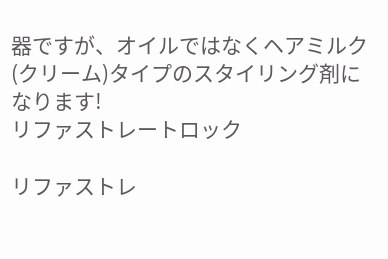器ですが、オイルではなくヘアミルク(クリーム)タイプのスタイリング剤になります!
リファストレートロック

リファストレ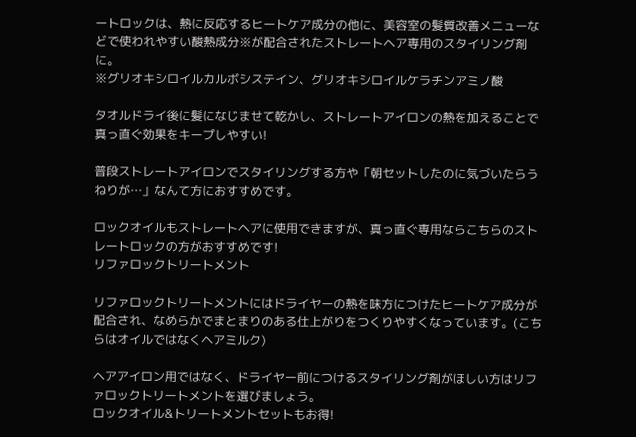ートロックは、熱に反応するヒートケア成分の他に、美容室の髪質改善メニューなどで使われやすい酸熱成分※が配合されたストレートヘア専用のスタイリング剤に。
※グリオキシロイルカルボシステイン、グリオキシロイルケラチンアミノ酸

タオルドライ後に髪になじませて乾かし、ストレートアイロンの熱を加えることで真っ直ぐ効果をキープしやすい!

普段ストレートアイロンでスタイリングする方や「朝セットしたのに気づいたらうねりが…」なんて方におすすめです。

ロックオイルもストレートヘアに使用できますが、真っ直ぐ専用ならこちらのストレートロックの方がおすすめです!
リファロックトリートメント

リファロックトリートメントにはドライヤーの熱を味方につけたヒートケア成分が配合され、なめらかでまとまりのある仕上がりをつくりやすくなっています。(こちらはオイルではなくヘアミルク)

ヘアアイロン用ではなく、ドライヤー前につけるスタイリング剤がほしい方はリファロックトリートメントを選びましょう。
ロックオイル&トリートメントセットもお得!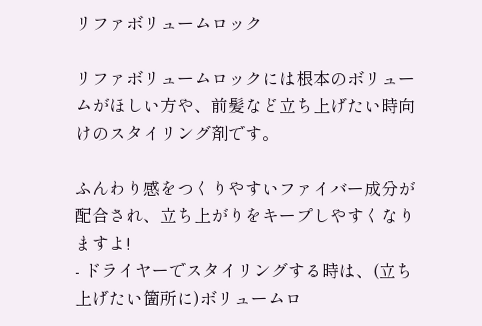リファボリュームロック

リファボリュームロックには根本のボリュームがほしい方や、前髪など立ち上げたい時向けのスタイリング剤です。

ふんわり感をつくりやすいファイバー成分が配合され、立ち上がりをキープしやすくなりますよ!
- ドライヤーでスタイリングする時は、(立ち上げたい箇所に)ボリュームロ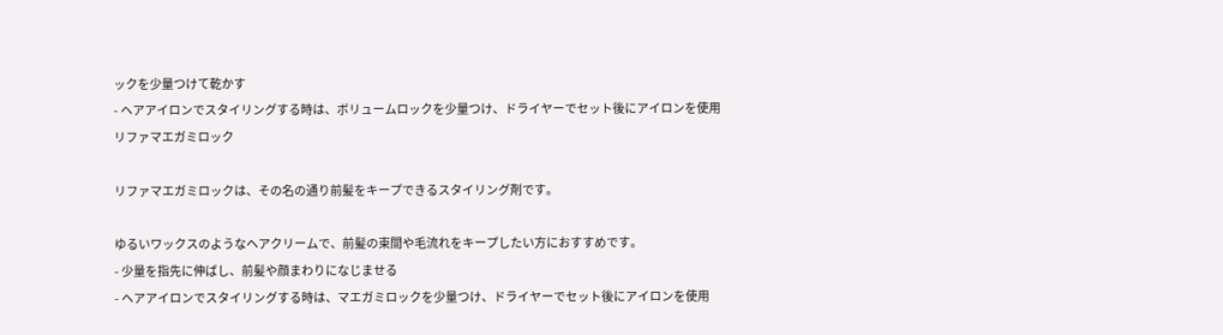ックを少量つけて乾かす
- ヘアアイロンでスタイリングする時は、ボリュームロックを少量つけ、ドライヤーでセット後にアイロンを使用
リファマエガミロック

リファマエガミロックは、その名の通り前髪をキープできるスタイリング剤です。

ゆるいワックスのようなヘアクリームで、前髪の束間や毛流れをキープしたい方におすすめです。
- 少量を指先に伸ばし、前髪や顔まわりになじませる
- ヘアアイロンでスタイリングする時は、マエガミロックを少量つけ、ドライヤーでセット後にアイロンを使用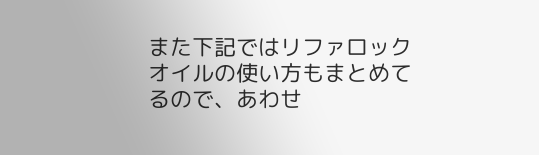また下記ではリファロックオイルの使い方もまとめてるので、あわせ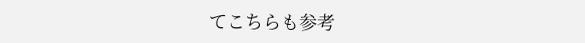てこちらも参考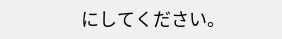にしてください。